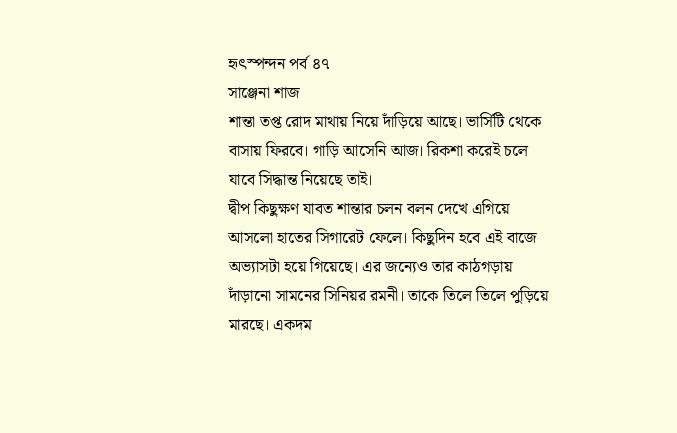হৃৎস্পন্দন পর্ব ৪৭
সাঞ্জেনা শাজ
শান্তা তপ্ত রোদ মাথায় নিয়ে দাঁড়িয়ে আছে। ভার্সিটি থেকে বাসায় ফিরবে। গাড়ি আসেনি আজ। রিকশা করেই চলে যাবে সিদ্ধান্ত নিয়েছে তাই।
দ্বীপ কিছুক্ষণ যাবত শান্তার চলন বলন দেখে এগিয়ে আসলো হাতের সিগারেট ফেলে। কিছুদিন হবে এই বাজে অভ্যাসটা হয়ে গিয়েছে। এর জন্যেও তার কাঠগড়ায় দাঁড়ানো সামনের সিনিয়র রমনী। তাকে তিলে তিলে পুড়িয়ে মারছে। একদম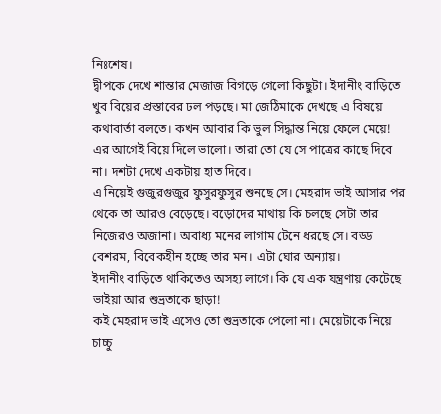নিঃশেষ।
দ্বীপকে দেখে শান্তার মেজাজ বিগড়ে গেলো কিছুটা। ইদানীং বাড়িতে খুব বিয়ের প্রস্তাবের ঢল পড়ছে। মা জেঠিমাকে দেখছে এ বিষয়ে কথাবার্তা বলতে। কখন আবার কি ভুল সিদ্ধান্ত নিয়ে ফেলে মেয়ে! এর আগেই বিয়ে দিলে ভালো। তারা তো যে সে পাত্রের কাছে দিবে না। দশটা দেখে একটায় হাত দিবে।
এ নিয়েই গুজুরগুজুর ফুসুরফুসুর শুনছে সে। মেহরাদ ভাই আসার পর থেকে তা আরও বেড়েছে। বড়োদের মাথায় কি চলছে সেটা তার নিজেরও অজানা। অবাধ্য মনের লাগাম টেনে ধরছে সে। বড্ড বেশরম, বিবেকহীন হচ্ছে তার মন। এটা ঘোর অন্যায়।
ইদানীং বাড়িতে থাকিতেও অসহ্য লাগে। কি যে এক যন্ত্রণায় কেটেছে ভাইয়া আর শুভ্রতাকে ছাড়া!
কই মেহরাদ ভাই এসেও তো শুভ্রতাকে পেলো না। মেয়েটাকে নিয়ে চাচ্চু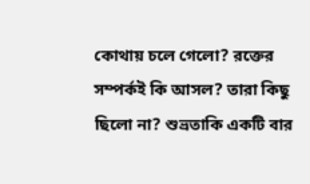কোথায় চলে গেলো? রক্তের সম্পর্কই কি আসল? তারা কিছু ছিলো না? শুভ্রতাকি একটি বার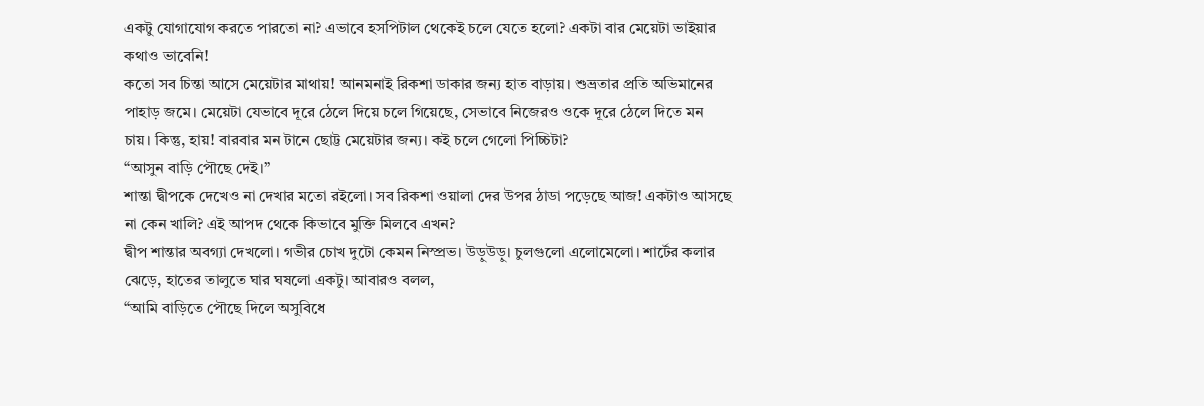একটু যোগাযোগ করতে পারতো না? এভাবে হসপিটাল থেকেই চলে যেতে হলো? একটা বার মেয়েটা ভাইয়ার কথাও ভাবেনি!
কতো সব চিন্তা আসে মেয়েটার মাথায়! আনমনাই রিকশা ডাকার জন্য হাত বাড়ায়। শুভ্রতার প্রতি অভিমানের পাহাড় জমে। মেয়েটা যেভাবে দূরে ঠেলে দিয়ে চলে গিয়েছে, সেভাবে নিজেরও ওকে দূরে ঠেলে দিতে মন চায়। কিন্তু, হায়! বারবার মন টানে ছোট্ট মেয়েটার জন্য। কই চলে গেলো পিচ্চিটা?
“আসুন বাড়ি পৌছে দেই।”
শান্তা দ্বীপকে দেখেও না দেখার মতো রইলো। সব রিকশা ওয়ালা দের উপর ঠাডা পড়েছে আজ! একটাও আসছে না কেন খালি? এই আপদ থেকে কিভাবে মুক্তি মিলবে এখন?
দ্বীপ শান্তার অবগ্যা দেখলো। গভীর চোখ দুটো কেমন নিস্প্রভ। উড়ুউড়ু। চুলগুলো এলোমেলো। শার্টের কলার ঝেড়ে, হাতের তালুতে ঘার ঘষলো একটু। আবারও বলল,
“আমি বাড়িতে পৌছে দিলে অসুবিধে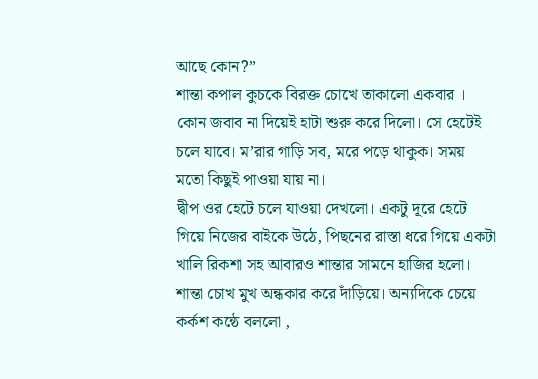আছে কোন?”
শান্তা কপাল কুচকে বিরক্ত চোখে তাকালো একবার । কোন জবাব না দিয়েই হাটা শুরু করে দিলো। সে হেটেই চলে যাবে। ম’রার গাড়ি সব, মরে পড়ে থাকুক। সময় মতো কিছুই পাওয়া যায় না।
দ্বীপ ওর হেটে চলে যাওয়া দেখলো। একটু দূরে হেটে গিয়ে নিজের বাইকে উঠে, পিছনের রাস্তা ধরে গিয়ে একটা খালি রিকশা সহ আবারও শান্তার সামনে হাজির হলো। শান্তা চোখ মুখ অন্ধকার করে দাঁড়িয়ে। অন্যদিকে চেয়ে কর্কশ কন্ঠে বললো ,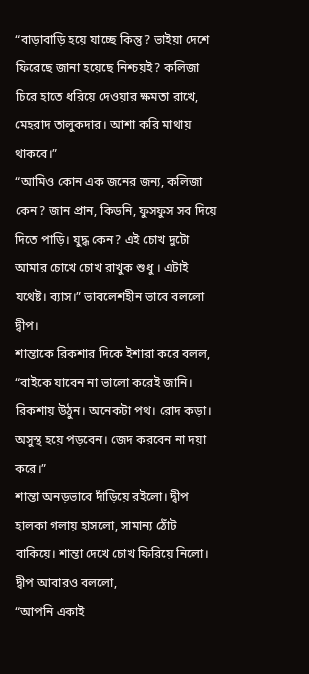“বাড়াবাড়ি হয়ে যাচ্ছে কিন্তু? ভাইয়া দেশে ফিরেছে জানা হয়েছে নিশ্চয়ই? কলিজা চিরে হাতে ধরিয়ে দেওয়ার ক্ষমতা রাখে, মেহরাদ তালুকদার। আশা করি মাথায় থাকবে।”
“আমিও কোন এক জনের জন্য, কলিজা কেন? জান প্রান, কিডনি, ফুসফুস সব দিয়ে দিতে পাড়ি। যুদ্ধ কেন? এই চোখ দুটো আমার চোখে চোখ রাখুক শুধু । এটাই যথেষ্ট। ব্যাস।” ভাবলেশহীন ভাবে বললো দ্বীপ।
শান্তাকে রিকশার দিকে ইশারা করে বলল,
“বাইকে যাবেন না ভালো করেই জানি। রিকশায় উঠুন। অনেকটা পথ। রোদ কড়া। অসুস্থ হয়ে পড়বেন। জেদ করবেন না দয়া করে।”
শান্তা অনড়ভাবে দাঁড়িয়ে রইলো। দ্বীপ হালকা গলায় হাসলো, সামান্য ঠোঁট বাকিয়ে। শান্তা দেখে চোখ ফিরিয়ে নিলো। দ্বীপ আবারও বললো,
“আপনি একাই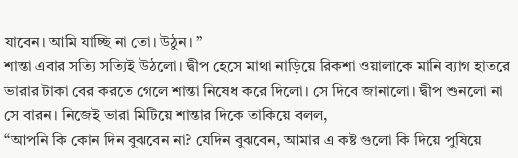যাবেন। আমি যাচ্ছি না তো। উঠুন। ”
শান্তা এবার সত্যি সত্যিই উঠলো। দ্বীপ হেসে মাথা নাড়িয়ে রিকশা ওয়ালাকে মানি ব্যাগ হাতরে ভারার টাকা বের করতে গেলে শান্তা নিষেধ করে দিলো। সে দিবে জানালো। দ্বীপ শুনলো না সে বারন। নিজেই ভারা মিটিয়ে শান্তার দিকে তাকিয়ে বলল,
“আপনি কি কোন দিন বুঝবেন না? যেদিন বুঝবেন, আমার এ কষ্ট গুলো কি দিয়ে পুষিয়ে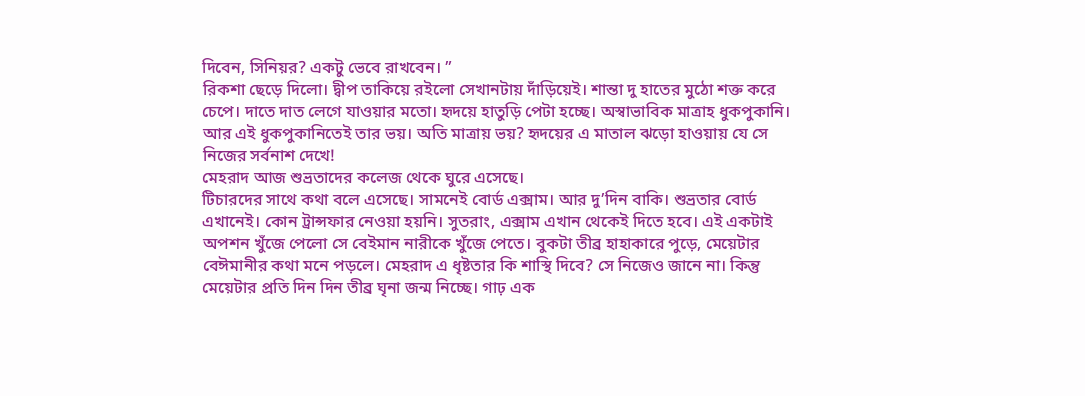দিবেন, সিনিয়র? একটু ভেবে রাখবেন। ”
রিকশা ছেড়ে দিলো। দ্বীপ তাকিয়ে রইলো সেখানটায় দাঁড়িয়েই। শান্তা দু হাতের মুঠো শক্ত করে চেপে। দাতে দাত লেগে যাওয়ার মতো। হৃদয়ে হাতুড়ি পেটা হচ্ছে। অস্বাভাবিক মাত্রাহ ধুকপুকানি। আর এই ধুকপুকানিতেই তার ভয়। অতি মাত্রায় ভয়? হৃদয়ের এ মাতাল ঝড়ো হাওয়ায় যে সে নিজের সর্বনাশ দেখে!
মেহরাদ আজ শুভ্রতাদের কলেজ থেকে ঘুরে এসেছে।
টিচারদের সাথে কথা বলে এসেছে। সামনেই বোর্ড এক্সাম। আর দু’দিন বাকি। শুভ্রতার বোর্ড এখানেই। কোন ট্রান্সফার নেওয়া হয়নি। সুতরাং, এক্সাম এখান থেকেই দিতে হবে। এই একটাই অপশন খুঁজে পেলো সে বেইমান নারীকে খুঁজে পেতে। বুকটা তীব্র হাহাকারে পুড়ে, মেয়েটার বেঈমানীর কথা মনে পড়লে। মেহরাদ এ ধৃষ্টতার কি শাস্থি দিবে? সে নিজেও জানে না। কিন্তু মেয়েটার প্রতি দিন দিন তীব্র ঘৃনা জন্ম নিচ্ছে। গাঢ় এক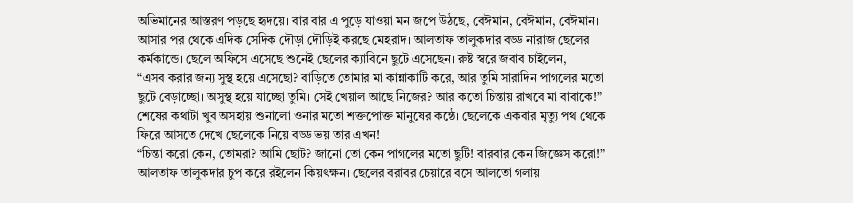অভিমানের আস্তরণ পড়ছে হৃদয়ে। বার বার এ পুড়ে যাওয়া মন জপে উঠছে, বেঈমান, বেঈমান, বেঈমান।
আসার পর থেকে এদিক সেদিক দৌড়া দৌড়িই করছে মেহরাদ। আলতাফ তালুকদার বড্ড নারাজ ছেলের কর্মকান্ডে। ছেলে অফিসে এসেছে শুনেই ছেলের ক্যাবিনে ছুটে এসেছেন। রুষ্ট স্বরে জবাব চাইলেন,
“এসব করার জন্য সুস্থ হয়ে এসেছো? বাড়িতে তোমার মা কান্নাকাটি করে, আর তুমি সারাদিন পাগলের মতো ছুটে বেড়াচ্ছো। অসুস্থ হয়ে যাচ্ছো তুমি। সেই খেয়াল আছে নিজের? আর কতো চিন্তায় রাখবে মা বাবাকে!” শেষের কথাটা খুব অসহায় শুনালো ওনার মতো শক্তপোক্ত মানুষের কন্ঠে। ছেলেকে একবার মৃত্যু পথ থেকে ফিরে আসতে দেখে ছেলেকে নিয়ে বড্ড ভয় তার এখন!
“চিন্তা করো কেন, তোমরা? আমি ছোট? জানো তো কেন পাগলের মতো ছুটি! বারবার কেন জিজ্ঞেস করো!”
আলতাফ তালুকদার চুপ করে রইলেন কিয়ৎক্ষন। ছেলের বরাবর চেয়ারে বসে আলতো গলায়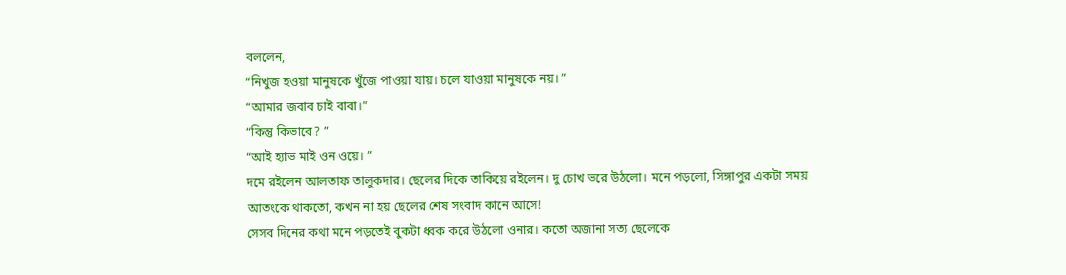বললেন,
“নিখুজ হওয়া মানুষকে খুঁজে পাওয়া যায়। চলে যাওয়া মানুষকে নয়। ”
“আমার জবাব চাই বাবা।”
“কিন্তু কিভাবে? ”
“আই হ্যাভ মাই ওন ওয়ে। ”
দমে রইলেন আলতাফ তালুকদার। ছেলের দিকে তাকিয়ে রইলেন। দু চোখ ভরে উঠলো। মনে পড়লো, সিঙ্গাপুর একটা সময় আতংকে থাকতো, কখন না হয় ছেলের শেষ সংবাদ কানে আসে!
সেসব দিনের কথা মনে পড়তেই বুকটা ধ্বক করে উঠলো ওনার। কতো অজানা সত্য ছেলেকে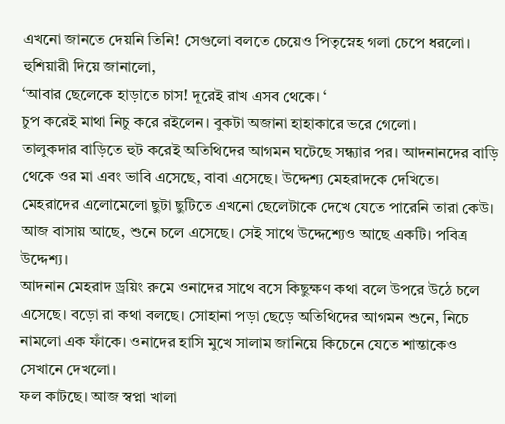এখনো জানতে দেয়নি তিনি! সেগুলো বলতে চেয়েও পিতৃস্নেহ গলা চেপে ধরলো। হুশিয়ারী দিয়ে জানালো,
‘আবার ছেলেকে হাড়াতে চাস! দূরেই রাখ এসব থেকে। ‘
চুপ করেই মাথা নিচু করে রইলেন। বুকটা অজানা হাহাকারে ভরে গেলো।
তালুকদার বাড়িতে হুট করেই অতিথিদের আগমন ঘটেছে সন্ধ্যার পর। আদনানদের বাড়ি থেকে ওর মা এবং ভাবি এসেছে, বাবা এসেছে। উদ্দেশ্য মেহরাদকে দেখিতে। মেহরাদের এলোমেলো ছুটা ছুটিতে এখনো ছেলেটাকে দেখে যেতে পারেনি তারা কেউ।
আজ বাসায় আছে, শুনে চলে এসেছে। সেই সাথে উদ্দেশ্যেও আছে একটি। পবিত্র উদ্দেশ্য।
আদনান মেহরাদ ড্রয়িং রুমে ওনাদের সাথে বসে কিছুক্ষণ কথা বলে উপরে উঠে চলে এসেছে। বড়ো রা কথা বলছে। সোহানা পড়া ছেড়ে অতিথিদের আগমন শুনে, নিচে নামলো এক ফাঁকে। ওনাদের হাসি মুখে সালাম জানিয়ে কিচেনে যেতে শান্তাকেও সেখানে দেখলো।
ফল কাটছে। আজ স্বপ্না খালা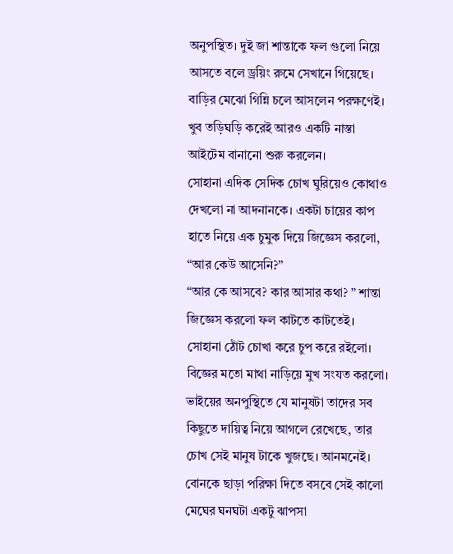অনুপস্থিত। দুই জা শান্তাকে ফল গুলো নিয়ে আসতে বলে ড্রয়িং রুমে সেখানে গিয়েছে। বাড়ির মেঝো গিন্নি চলে আসলেন পরক্ষণেই। খুব তড়িঘড়ি করেই আরও একটি নাস্তা আইটেম বানানো শুরু করলেন।
সোহানা এদিক সেদিক চোখ ঘুরিয়েও কোথাও দেখলো না আদনানকে। একটা চায়ের কাপ হাতে নিয়ে এক চুমুক দিয়ে জিজ্ঞেস করলো,
“আর কেউ আসেনি?”
“আর কে আসবে? কার আসার কথা? ” শান্তা জিজ্ঞেস করলো ফল কাটতে কাটতেই।
সোহানা ঠোঁট চোখা করে চুপ করে রইলো। বিজ্ঞের মতো মাথা নাড়িয়ে মুখ সংযত করলো। ভাইয়ের অনপুস্থিতে যে মানুষটা তাদের সব কিছুতে দায়িত্ব নিয়ে আগলে রেখেছে, তার চোখ সেই মানুষ টাকে খুজছে। আনমনেই। বোনকে ছাড়া পরিক্ষা দিতে বসবে সেই কালো মেঘের ঘনঘটা একটু ঝাপসা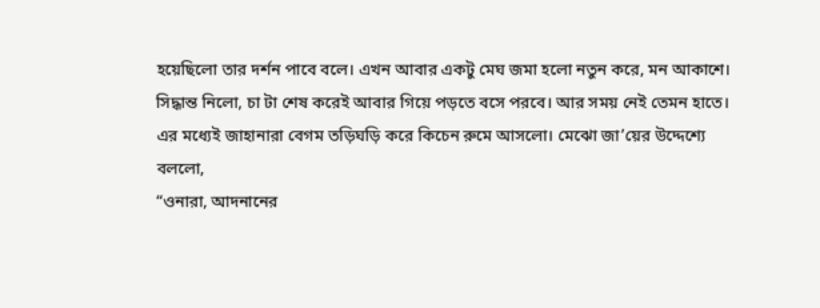হয়েছিলো তার দর্শন পাবে বলে। এখন আবার একটু মেঘ জমা হলো নতুন করে, মন আকাশে।
সিদ্ধান্ত নিলো, চা টা শেষ করেই আবার গিয়ে পড়তে বসে পরবে। আর সময় নেই তেমন হাতে। এর মধ্যেই জাহানারা বেগম তড়িঘড়ি করে কিচেন রুমে আসলো। মেঝো জা’য়ের উদ্দেশ্যে বললো,
“ওনারা, আদনানের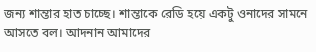জন্য শান্তার হাত চাচ্ছে। শান্তাকে রেডি হয়ে একটু ওনাদের সামনে আসতে বল। আদনান আমাদের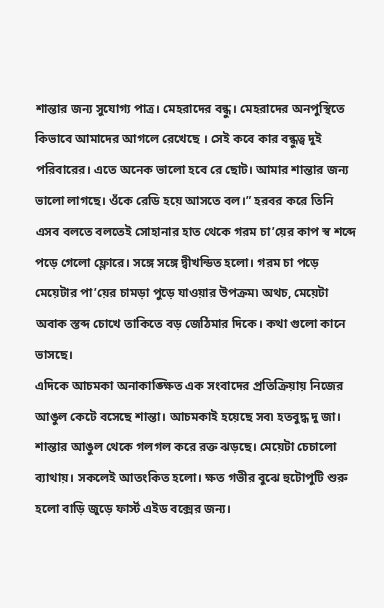শান্তার জন্য সুযোগ্য পাত্র। মেহরাদের বন্ধু। মেহরাদের অনপুস্থিতে কিভাবে আমাদের আগলে রেখেছে । সেই কবে কার বন্ধুত্ব দুই পরিবারের। এতে অনেক ভালো হবে রে ছোট। আমার শান্তার জন্য ভালো লাগছে। ওঁকে রেডি হয়ে আসতে বল।” হরবর করে তিনি এসব বলতে বলতেই সোহানার হাত থেকে গরম চা’য়ের কাপ স্ব শব্দে পড়ে গেলো ফ্লোরে। সঙ্গে সঙ্গে দ্বীখন্ডিত হলো। গরম চা পড়ে মেয়েটার পা’য়ের চামড়া পুড়ে যাওয়ার উপক্রম৷ অথচ, মেয়েটা অবাক স্তব্দ চোখে তাকিতে বড় জেঠিমার দিকে। কথা গুলো কানে ভাসছে।
এদিকে আচমকা অনাকাঙ্ক্ষিত এক সংবাদের প্রতিক্রিয়ায় নিজের আঙুল কেটে বসেছে শান্তা। আচমকাই হয়েছে সব৷ হতবুদ্ধ দু জা। শান্তার আঙুল থেকে গলগল করে রক্ত ঝড়ছে। মেয়েটা চেচালো ব্যাথায়। সকলেই আতংকিত হলো। ক্ষত গভীর বুঝে হুটোপুটি শুরু হলো বাড়ি জুড়ে ফার্স্ট এইড বক্সের জন্য।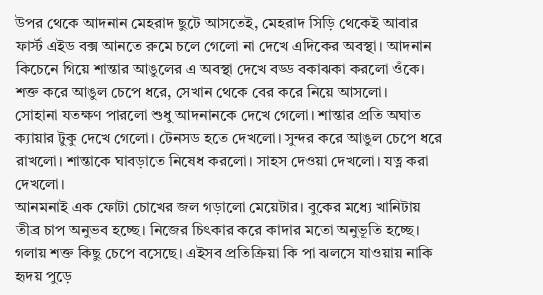উপর থেকে আদনান মেহরাদ ছুটে আসতেই, মেহরাদ সিড়ি থেকেই আবার ফার্স্ট এইড বক্স আনতে রুমে চলে গেলো না দেখে এদিকের অবস্থা। আদনান কিচেনে গিয়ে শান্তার আঙুলের এ অবস্থা দেখে বড্ড বকাঝকা করলো ওঁকে। শক্ত করে আঙুল চেপে ধরে, সেখান থেকে বের করে নিয়ে আসলো।
সোহানা যতক্ষণ পারলো শুধু আদনানকে দেখে গেলো। শান্তার প্রতি অঘাত ক্যায়ার টুকু দেখে গেলো। টেনসড হতে দেখলো। সুন্দর করে আঙুল চেপে ধরে রাখলো। শান্তাকে ঘাবড়াতে নিষেধ করলো। সাহস দেওয়া দেখলো। যত্ন করা দেখলো।
আনমনাই এক ফোটা চোখের জল গড়ালো মেয়েটার। বুকের মধ্যে খানিটায় তীব্র চাপ অনুভব হচ্ছে। নিজের চিৎকার করে কাদার মতো অনুভূতি হচ্ছে। গলায় শক্ত কিছু চেপে বসেছে। এইসব প্রতিক্রিয়া কি পা ঝলসে যাওয়ায় নাকি হৃদয় পুড়ে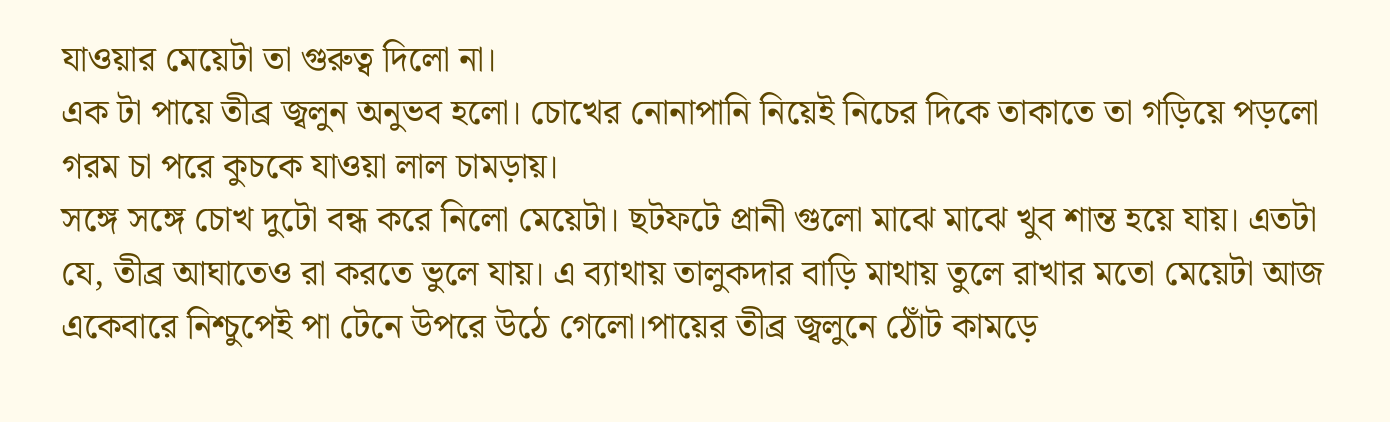যাওয়ার মেয়েটা তা গুরুত্ব দিলো না।
এক টা পায়ে তীব্র জ্বলুন অনুভব হলো। চোখের নোনাপানি নিয়েই নিচের দিকে তাকাতে তা গড়িয়ে পড়লো গরম চা পরে কুচকে যাওয়া লাল চামড়ায়।
সঙ্গে সঙ্গে চোখ দুটো বন্ধ করে নিলো মেয়েটা। ছটফটে প্রানী গুলো মাঝে মাঝে খুব শান্ত হয়ে যায়। এতটা যে, তীব্র আঘাতেও রা করতে ভুলে যায়। এ ব্যাথায় তালুকদার বাড়ি মাথায় তুলে রাখার মতো মেয়েটা আজ একেবারে নিশ্চুপেই পা টেনে উপরে উঠে গেলো।পায়ের তীব্র জ্বলুনে ঠোঁট কামড়ে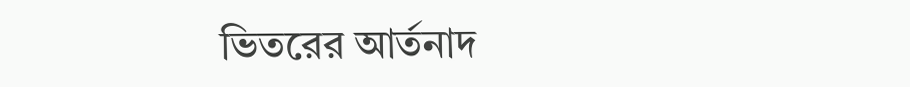ভিতরের আর্তনাদ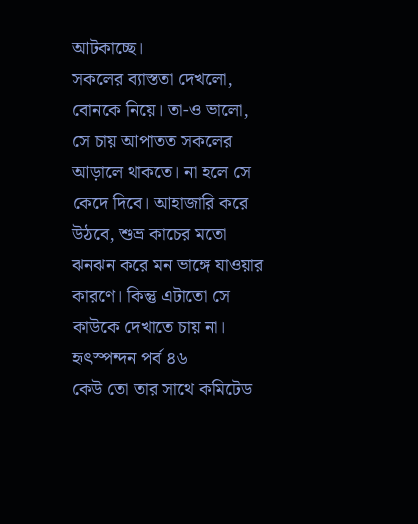আটকাচ্ছে।
সকলের ব্যাস্ততা দেখলো, বোনকে নিয়ে। তা-ও ভালো, সে চায় আপাতত সকলের আড়ালে থাকতে। না হলে সে কেদে দিবে। আহাজারি করে উঠবে, শুভ্র কাচের মতো ঝনঝন করে মন ভাঙ্গে যাওয়ার কারণে। কিন্তু এটাতো সে কাউকে দেখাতে চায় না।
হৃৎস্পন্দন পর্ব ৪৬
কেউ তো তার সাথে কমিটেড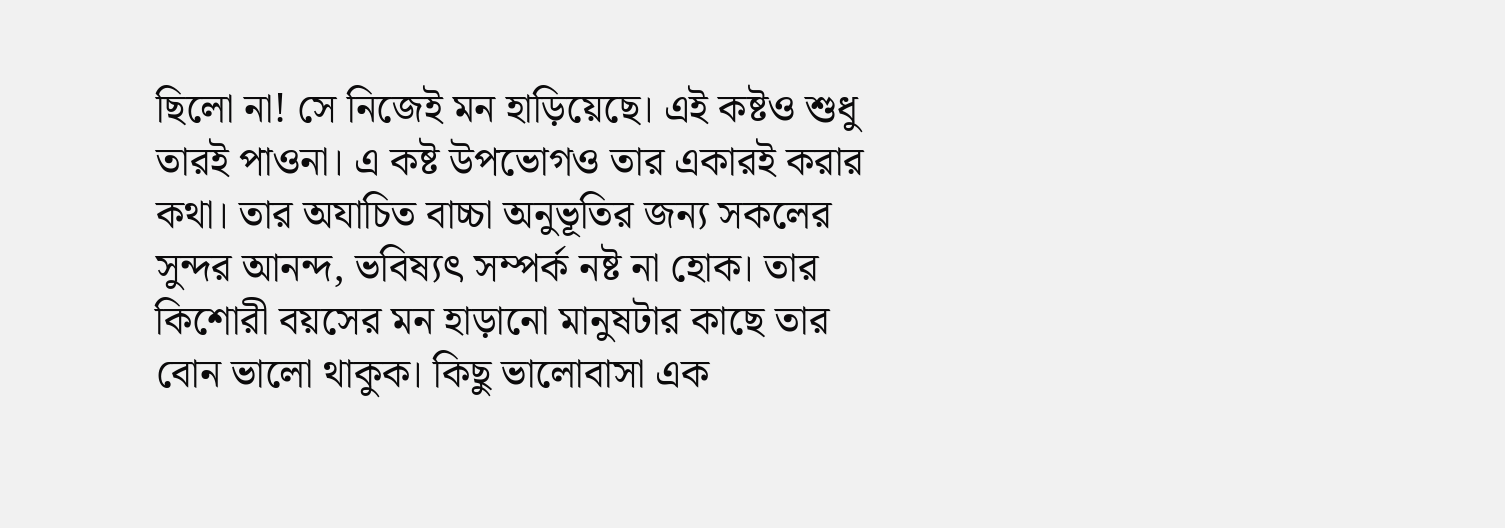ছিলো না! সে নিজেই মন হাড়িয়েছে। এই কষ্টও শুধু তারই পাওনা। এ কষ্ট উপভোগও তার একারই করার কথা। তার অযাচিত বাচ্চা অনুভূতির জন্য সকলের সুন্দর আনন্দ, ভবিষ্যৎ সম্পর্ক নষ্ট না হোক। তার কিশোরী বয়সের মন হাড়ানো মানুষটার কাছে তার বোন ভালো থাকুক। কিছু ভালোবাসা এক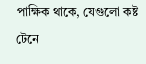পাক্ষিক থাকে, যেগুলো কষ্ট টেনে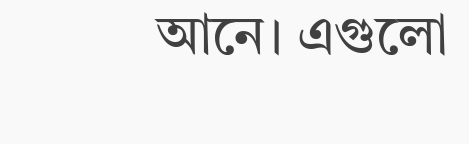আনে। এগুলো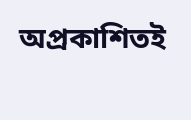অপ্রকাশিতই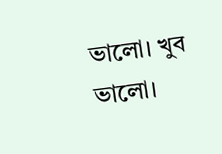ভালো। খুব ভালো।